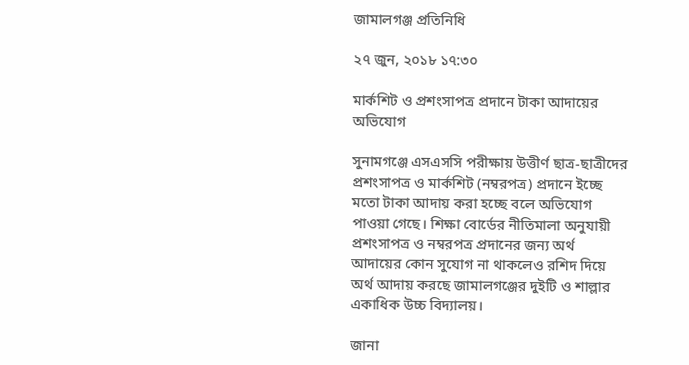জামালগঞ্জ প্রতিনিধি

২৭ জুন, ২০১৮ ১৭:৩০

মার্কশিট ও প্রশংসাপত্র প্রদানে টাকা আদায়ের অভিযোগ

সুনামগঞ্জে এসএসসি পরীক্ষায় উত্তীর্ণ ছাত্র-ছাত্রীদের প্রশংসাপত্র ও মার্কশিট (নম্বরপত্র) প্রদানে ইচ্ছে মতো টাকা আদায় করা হচ্ছে বলে অভিযোগ পাওয়া গেছে। শিক্ষা বোর্ডের নীতিমালা অনুযায়ী প্রশংসাপত্র ও নম্বরপত্র প্রদানের জন্য অর্থ আদায়ের কোন সুযোগ না থাকলেও রশিদ দিয়ে অর্থ আদায় করছে জামালগঞ্জের দুইটি ও শাল্লার একাধিক উচ্চ বিদ্যালয়।

জানা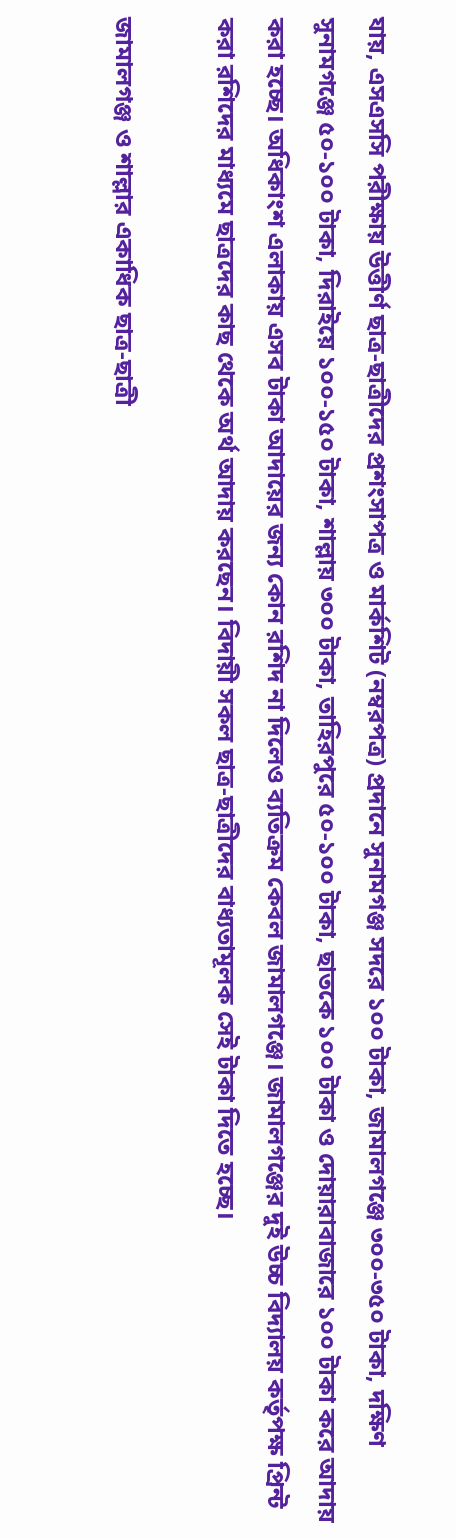যায়, এসএসসি পরীক্ষায় উত্তীর্ণ ছাত্র-ছাত্রীদের প্রশংসাপত্র ও মার্কশিট (নম্বরপত্র) প্রদানে সুনামগঞ্জ সদরে ১০০ টাকা, জামালগঞ্জে ৩০০-৩৫০ টাকা, দক্ষিণ সুনামগঞ্জে ৫০-১০০ টাকা, দিরাইয়ে ১০০-১৫০ টাকা, শাল্লায় ৩০০ টাকা, তাহিরপুরে ৫০-১০০ টাকা, ছাতকে ১০০ টাকা ও দোয়ারাবাজারে ১০০ টাকা করে আদায় করা হচ্ছে। অধিকাংশ এলাকায় এসব টাকা আদায়ের জন্য কোন রশিদ না দিলেও ব্যতিক্রম কেবল জামালগঞ্জে। জামালগঞ্জের দুই উচ্চ বিদ্যালয় কর্তৃপক্ষ প্রিন্ট করা রশিদের মাধ্যমে ছাত্রদের কাছ থেকে অর্থ আদায় করছেন। বিদায়ী সকল ছাত্র-ছাত্রীদের বাধ্যতামূলক সেই টাকা দিতে হচ্ছে।

জামালগঞ্জ ও শাল্লার একাধিক ছাত্র-ছাত্রী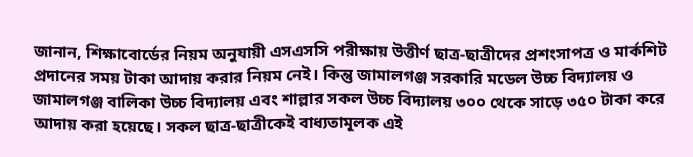জানান, শিক্ষাবোর্ডের নিয়ম অনুযায়ী এসএসসি পরীক্ষায় উত্তীর্ণ ছাত্র-ছাত্রীদের প্রশংসাপত্র ও মার্কশিট প্রদানের সময় টাকা আদায় করার নিয়ম নেই। কিন্তু জামালগঞ্জ সরকারি মডেল উচ্চ বিদ্যালয় ও জামালগঞ্জ বালিকা উচ্চ বিদ্যালয় এবং শাল্লার সকল উচ্চ বিদ্যালয় ৩০০ থেকে সাড়ে ৩৫০ টাকা করে আদায় করা হয়েছে। সকল ছাত্র-ছাত্রীকেই বাধ্যতামূলক এই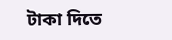টাকা দিতে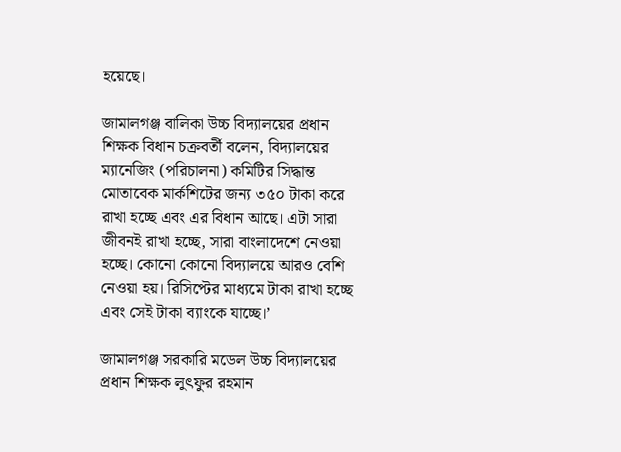হয়েছে।

জামালগঞ্জ বালিকা উচ্চ বিদ্যালয়ের প্রধান শিক্ষক বিধান চক্রবর্তী বলেন, বিদ্যালয়ের ম্যানেজিং (পরিচালনা) কমিটির সিদ্ধান্ত মোতাবেক মার্কশিটের জন্য ৩৫০ টাকা করে রাখা হচ্ছে এবং এর বিধান আছে। এটা সারা জীবনই রাখা হচ্ছে, সারা বাংলাদেশে নেওয়া হচ্ছে। কোনো কোনো বিদ্যালয়ে আরও বেশি নেওয়া হয়। রিসিপ্টের মাধ্যমে টাকা রাখা হচ্ছে এবং সেই টাকা ব্যাংকে যাচ্ছে।’

জামালগঞ্জ সরকারি মডেল উচ্চ বিদ্যালয়ের প্রধান শিক্ষক লুৎফুর রহমান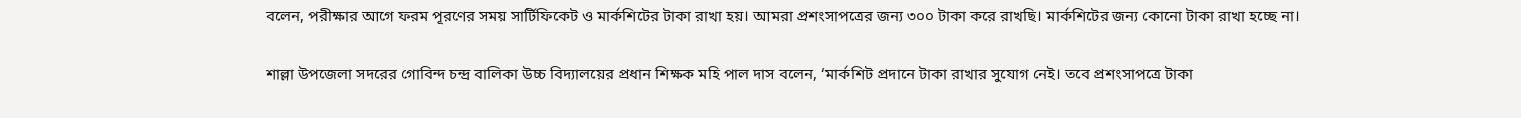বলেন, পরীক্ষার আগে ফরম পূরণের সময় সার্টিফিকেট ও মার্কশিটের টাকা রাখা হয়। আমরা প্রশংসাপত্রের জন্য ৩০০ টাকা করে রাখছি। মার্কশিটের জন্য কোনো টাকা রাখা হচ্ছে না।

শাল্লা উপজেলা সদরের গোবিন্দ চন্দ্র বালিকা উচ্চ বিদ্যালয়ের প্রধান শিক্ষক মহি পাল দাস বলেন, ‘মার্কশিট প্রদানে টাকা রাখার সুযোগ নেই। তবে প্রশংসাপত্রে টাকা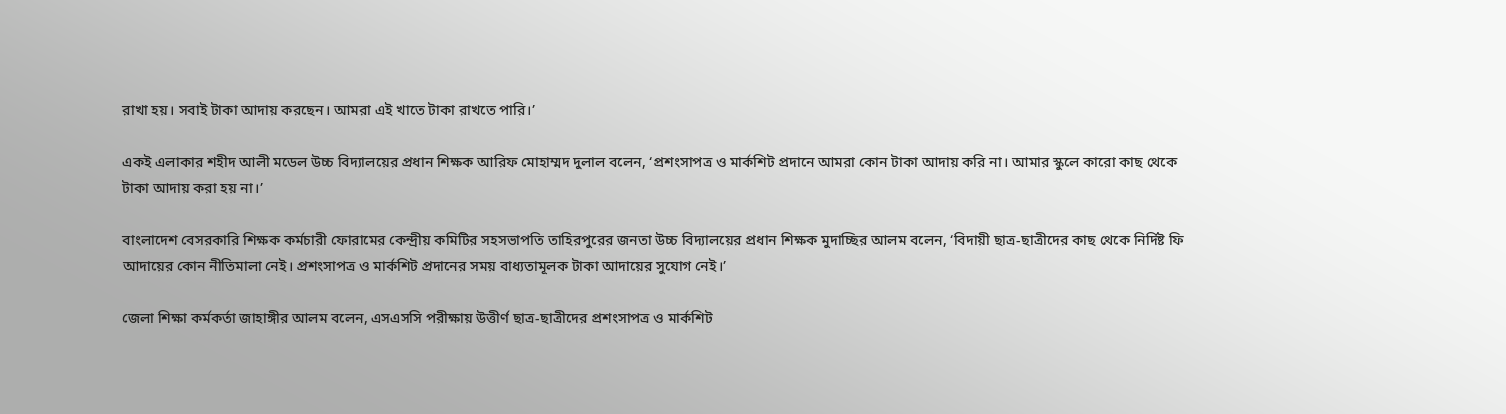রাখা হয়। সবাই টাকা আদায় করছেন। আমরা এই খাতে টাকা রাখতে পারি।’

একই এলাকার শহীদ আলী মডেল উচ্চ বিদ্যালয়ের প্রধান শিক্ষক আরিফ মোহাম্মদ দুলাল বলেন, ‘প্রশংসাপত্র ও মার্কশিট প্রদানে আমরা কোন টাকা আদায় করি না। আমার স্কুলে কারো কাছ থেকে টাকা আদায় করা হয় না।’

বাংলাদেশ বেসরকারি শিক্ষক কর্মচারী ফোরামের কেন্দ্রীয় কমিটির সহসভাপতি তাহিরপুরের জনতা উচ্চ বিদ্যালয়ের প্রধান শিক্ষক মুদাচ্ছির আলম বলেন, ‘বিদায়ী ছাত্র-ছাত্রীদের কাছ থেকে নির্দিষ্ট ফি আদায়ের কোন নীতিমালা নেই। প্রশংসাপত্র ও মার্কশিট প্রদানের সময় বাধ্যতামূলক টাকা আদায়ের সুযোগ নেই।’

জেলা শিক্ষা কর্মকর্তা জাহাঙ্গীর আলম বলেন, এসএসসি পরীক্ষায় উত্তীর্ণ ছাত্র-ছাত্রীদের প্রশংসাপত্র ও মার্কশিট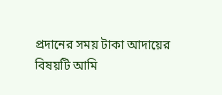প্রদানের সময় টাকা আদায়ের বিষয়টি আমি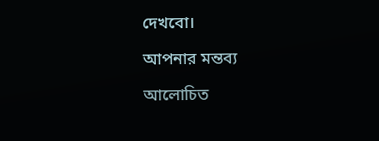দেখবো।

আপনার মন্তব্য

আলোচিত